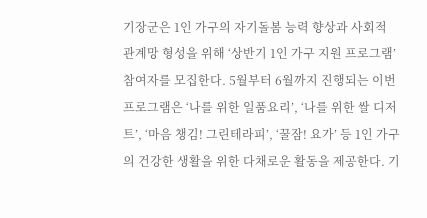기장군은 1인 가구의 자기돌봄 능력 향상과 사회적 관계망 형성을 위해 ‘상반기 1인 가구 지원 프로그램’ 참여자를 모집한다. 5월부터 6월까지 진행되는 이번 프로그램은 ‘나를 위한 일품요리’, ‘나를 위한 쌀 디저트’, ‘마음 챙김! 그린테라피’, ‘꿀잠! 요가’ 등 1인 가구의 건강한 생활을 위한 다채로운 활동을 제공한다. 기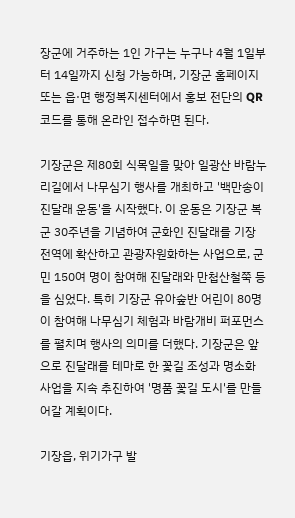장군에 거주하는 1인 가구는 누구나 4월 1일부터 14일까지 신청 가능하며, 기장군 홈페이지 또는 읍·면 행정복지센터에서 홍보 전단의 QR코드를 통해 온라인 접수하면 된다.

기장군은 제80회 식목일을 맞아 일광산 바람누리길에서 나무심기 행사를 개최하고 '백만송이 진달래 운동'을 시작했다. 이 운동은 기장군 복군 30주년을 기념하여 군화인 진달래를 기장 전역에 확산하고 관광자원화하는 사업으로, 군민 150여 명이 참여해 진달래와 만첩산철쭉 등을 심었다. 특히 기장군 유아숲반 어린이 80명이 참여해 나무심기 체험과 바람개비 퍼포먼스를 펼치며 행사의 의미를 더했다. 기장군은 앞으로 진달래를 테마로 한 꽃길 조성과 명소화 사업을 지속 추진하여 '명품 꽃길 도시'를 만들어갈 계획이다.

기장읍, 위기가구 발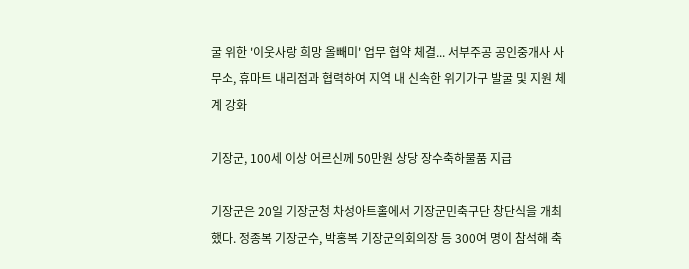굴 위한 '이웃사랑 희망 올빼미' 업무 협약 체결... 서부주공 공인중개사 사무소, 휴마트 내리점과 협력하여 지역 내 신속한 위기가구 발굴 및 지원 체계 강화

기장군, 100세 이상 어르신께 50만원 상당 장수축하물품 지급

기장군은 20일 기장군청 차성아트홀에서 기장군민축구단 창단식을 개최했다. 정종복 기장군수, 박홍복 기장군의회의장 등 300여 명이 참석해 축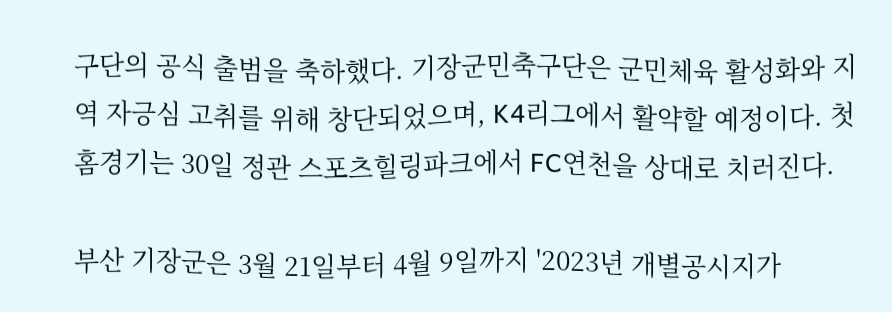구단의 공식 출범을 축하했다. 기장군민축구단은 군민체육 활성화와 지역 자긍심 고취를 위해 창단되었으며, K4리그에서 활약할 예정이다. 첫 홈경기는 30일 정관 스포츠힐링파크에서 FC연천을 상대로 치러진다.

부산 기장군은 3월 21일부터 4월 9일까지 '2023년 개별공시지가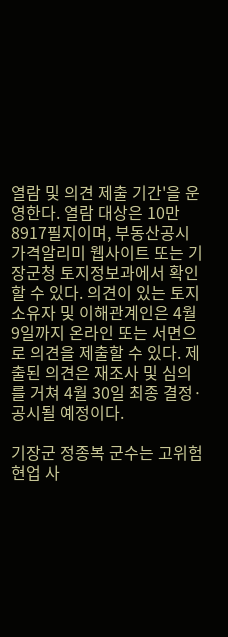열람 및 의견 제출 기간'을 운영한다. 열람 대상은 10만 8917필지이며, 부동산공시가격알리미 웹사이트 또는 기장군청 토지정보과에서 확인할 수 있다. 의견이 있는 토지소유자 및 이해관계인은 4월 9일까지 온라인 또는 서면으로 의견을 제출할 수 있다. 제출된 의견은 재조사 및 심의를 거쳐 4월 30일 최종 결정·공시될 예정이다.

기장군 정종복 군수는 고위험 현업 사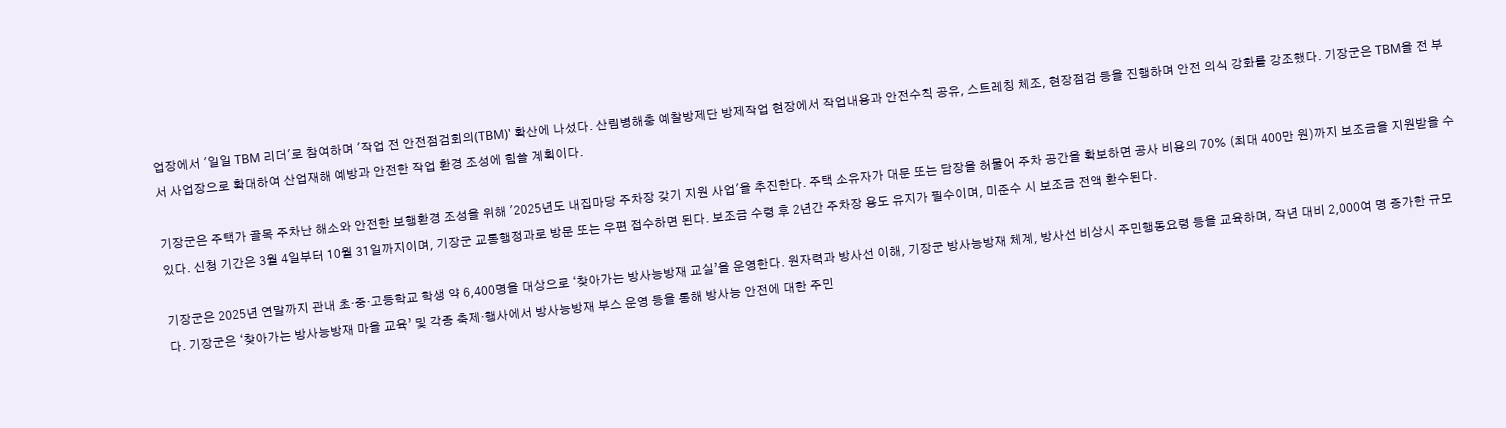업장에서 '일일 TBM 리더'로 참여하며 '작업 전 안전점검회의(TBM)' 확산에 나섰다. 산림병해충 예찰방제단 방제작업 현장에서 작업내용과 안전수칙 공유, 스트레칭 체조, 현장점검 등을 진행하며 안전 의식 강화를 강조했다. 기장군은 TBM을 전 부서 사업장으로 확대하여 산업재해 예방과 안전한 작업 환경 조성에 힘쓸 계획이다.

기장군은 주택가 골목 주차난 해소와 안전한 보행환경 조성을 위해 '2025년도 내집마당 주차장 갖기 지원 사업'을 추진한다. 주택 소유자가 대문 또는 담장을 허물어 주차 공간을 확보하면 공사 비용의 70% (최대 400만 원)까지 보조금을 지원받을 수 있다. 신청 기간은 3월 4일부터 10월 31일까지이며, 기장군 교통행정과로 방문 또는 우편 접수하면 된다. 보조금 수령 후 2년간 주차장 용도 유지가 필수이며, 미준수 시 보조금 전액 환수된다.

기장군은 2025년 연말까지 관내 초·중·고등학교 학생 약 6,400명을 대상으로 ‘찾아가는 방사능방재 교실’을 운영한다. 원자력과 방사선 이해, 기장군 방사능방재 체계, 방사선 비상시 주민행동요령 등을 교육하며, 작년 대비 2,000여 명 증가한 규모다. 기장군은 ‘찾아가는 방사능방재 마을 교육’ 및 각종 축제·행사에서 방사능방재 부스 운영 등을 통해 방사능 안전에 대한 주민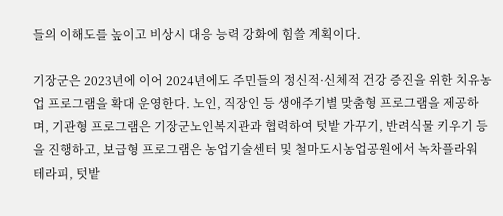들의 이해도를 높이고 비상시 대응 능력 강화에 힘쓸 계획이다.

기장군은 2023년에 이어 2024년에도 주민들의 정신적·신체적 건강 증진을 위한 치유농업 프로그램을 확대 운영한다. 노인, 직장인 등 생애주기별 맞춤형 프로그램을 제공하며, 기관형 프로그램은 기장군노인복지관과 협력하여 텃밭 가꾸기, 반려식물 키우기 등을 진행하고, 보급형 프로그램은 농업기술센터 및 철마도시농업공원에서 녹차플라워 테라피, 텃밭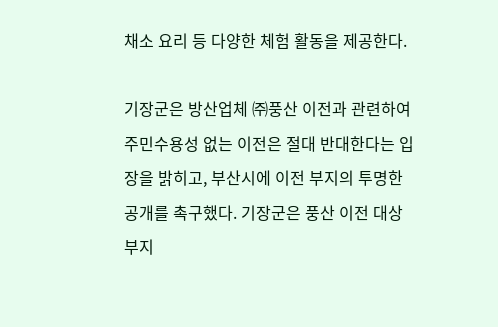채소 요리 등 다양한 체험 활동을 제공한다.

기장군은 방산업체 ㈜풍산 이전과 관련하여 주민수용성 없는 이전은 절대 반대한다는 입장을 밝히고, 부산시에 이전 부지의 투명한 공개를 촉구했다. 기장군은 풍산 이전 대상 부지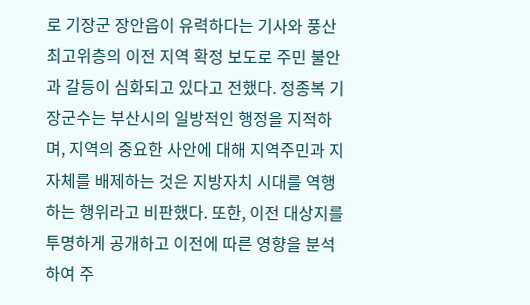로 기장군 장안읍이 유력하다는 기사와 풍산 최고위층의 이전 지역 확정 보도로 주민 불안과 갈등이 심화되고 있다고 전했다. 정종복 기장군수는 부산시의 일방적인 행정을 지적하며, 지역의 중요한 사안에 대해 지역주민과 지자체를 배제하는 것은 지방자치 시대를 역행하는 행위라고 비판했다. 또한, 이전 대상지를 투명하게 공개하고 이전에 따른 영향을 분석하여 주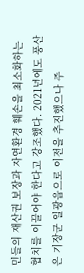민들의 재산권 보장과 자연환경 훼손을 최소화하는 협치를 이끌어야 한다고 강조했다. 2021년에도 풍산은 기장군 일광읍으로 이전을 추진했으나 주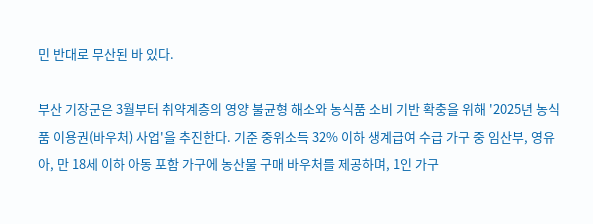민 반대로 무산된 바 있다.

부산 기장군은 3월부터 취약계층의 영양 불균형 해소와 농식품 소비 기반 확충을 위해 '2025년 농식품 이용권(바우처) 사업'을 추진한다. 기준 중위소득 32% 이하 생계급여 수급 가구 중 임산부, 영유아, 만 18세 이하 아동 포함 가구에 농산물 구매 바우처를 제공하며, 1인 가구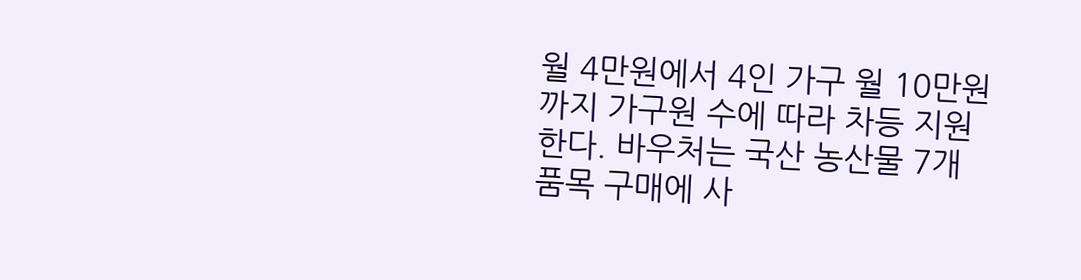월 4만원에서 4인 가구 월 10만원까지 가구원 수에 따라 차등 지원한다. 바우처는 국산 농산물 7개 품목 구매에 사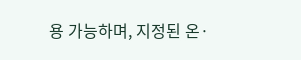용 가능하며, 지정된 온·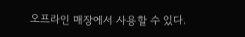오프라인 매장에서 사용할 수 있다.